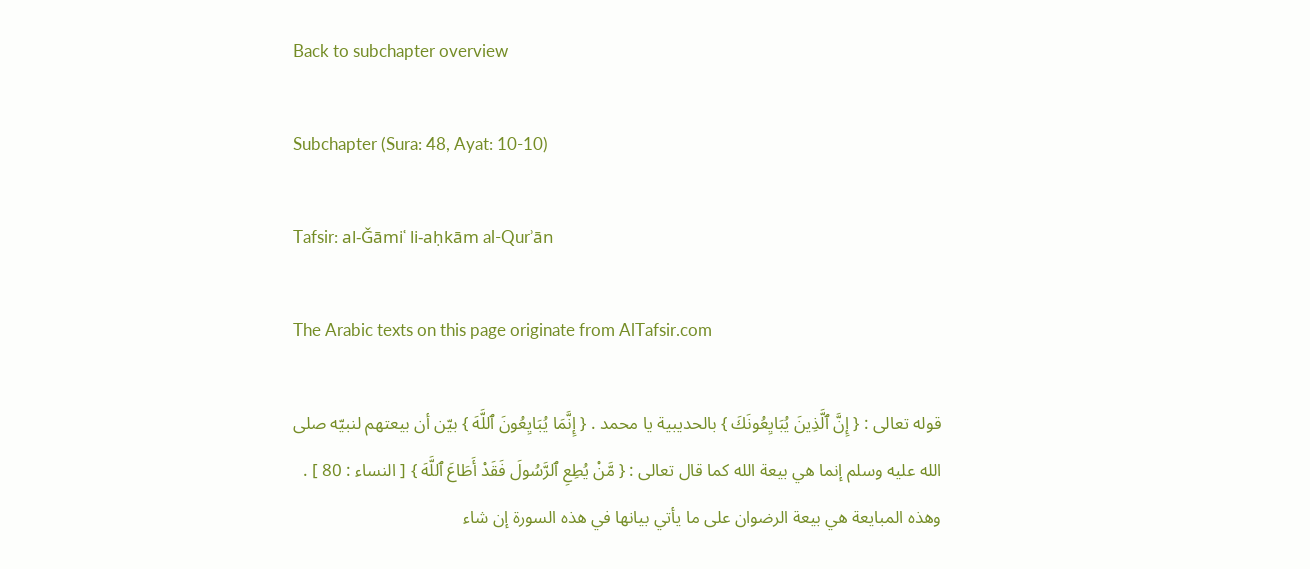Back to subchapter overview

Subchapter (Sura: 48, Ayat: 10-10)

Tafsir: al-Ǧāmiʿ li-aḥkām al-Qurʾān

The Arabic texts on this page originate from AlTafsir.com

قوله تعالى : { إِنَّ ٱلَّذِينَ يُبَايِعُونَكَ } بالحديبية يا محمد . { إِنَّمَا يُبَايِعُونَ ٱللَّهَ } بيّن أن بيعتهم لنبيّه صلى الله عليه وسلم إنما هي بيعة الله كما قال تعالى : { مَّنْ يُطِعِ ٱلرَّسُولَ فَقَدْ أَطَاعَ ٱللَّهَ } [ النساء : 80 ] . وهذه المبايعة هي بيعة الرضوان على ما يأتي بيانها في هذه السورة إن شاء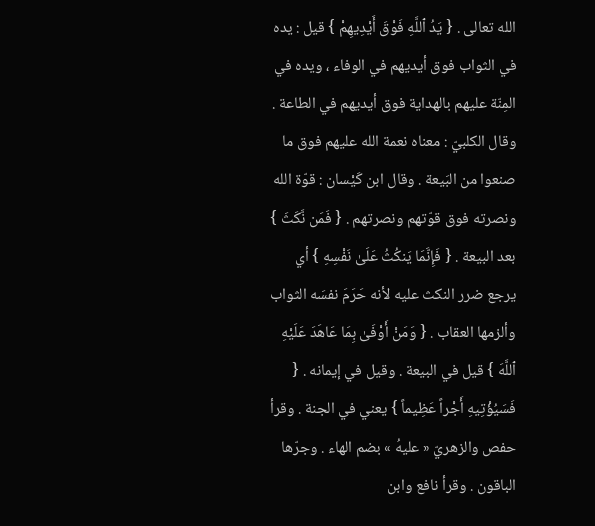الله تعالى . { يَدُ ٱللَّهِ فَوْقَ أَيْدِيهِمْ } قيل : يده في الثواب فوق أيديهم في الوفاء ، ويده في المِنّة عليهم بالهداية فوق أيديهم في الطاعة . وقال الكلبيّ : معناه نعمة الله عليهم فوق ما صنعوا من البَيعة . وقال ابن كَيْسان : قوّة الله ونصرته فوق قوّتهم ونصرتهم . { فَمَن نَّكَثَ } بعد البيعة . { فَإِنَّمَا يَنكُثُ عَلَىٰ نَفْسِهِ } أي يرجع ضرر النكث عليه لأنه حَرَمَ نفسَه الثواب وألزمها العقاب . { وَمَنْ أَوْفَىٰ بِمَا عَاهَدَ عَلَيْهِ ٱللَّهَ } قيل في البيعة . وقيل في إيمانه . { فَسَيُؤْتِيهِ أَجْراً عَظِيماً } يعني في الجنة . وقرأ حفص والزهريّ « عليهُ » بضم الهاء . وجرّها الباقون . وقرأ نافع وابن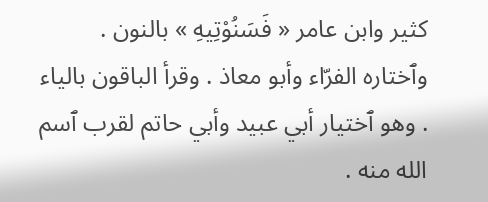كثير وابن عامر « فَسَنُوْتِيهِ » بالنون . وٱختاره الفرّاء وأبو معاذ . وقرأ الباقون بالياء . وهو ٱختيار أبي عبيد وأبي حاتم لقرب ٱسم الله منه .